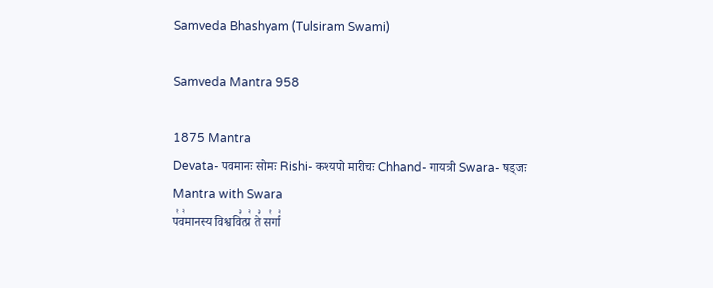Samveda Bhashyam (Tulsiram Swami)

Samveda Mantra 958

1875 Mantra
Devata- पवमानः सोमः Rishi- कश्यपो मारीचः Chhand- गायत्री Swara- षड्जः
Mantra with Swara
प꣡व꣢मानस्य विश्ववि꣣त्प्र꣢ ते꣣ स꣡र्गा꣢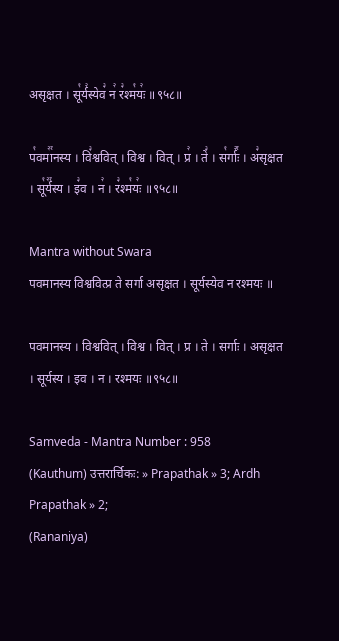असृक्षत । सू꣡र्य꣢स्येव꣣ न꣢ र꣣श्म꣡यः꣢ ॥९५८॥

प꣡वमा꣢꣯नस्य । वि꣣श्ववित् । विश्व । वित् । प्र꣢ । ते꣣ । स꣡र्गाः꣢꣯ । अ꣣सृक्षत । सू꣡र्य꣢꣯स्य । इ꣣व । न꣢ । र꣣श्म꣡यः꣢ ॥९५८॥

Mantra without Swara
पवमानस्य विश्ववित्प्र ते सर्गा असृक्षत । सूर्यस्येव न रश्मयः ॥

पवमानस्य । विश्ववित् । विश्व । वित् । प्र । ते । सर्गाः । असृक्षत । सूर्यस्य । इव । न । रश्मयः ॥९५८॥

Samveda - Mantra Number : 958
(Kauthum) उत्तरार्चिकः: » Prapathak » 3; Ardh Prapathak » 2;
(Rananiya)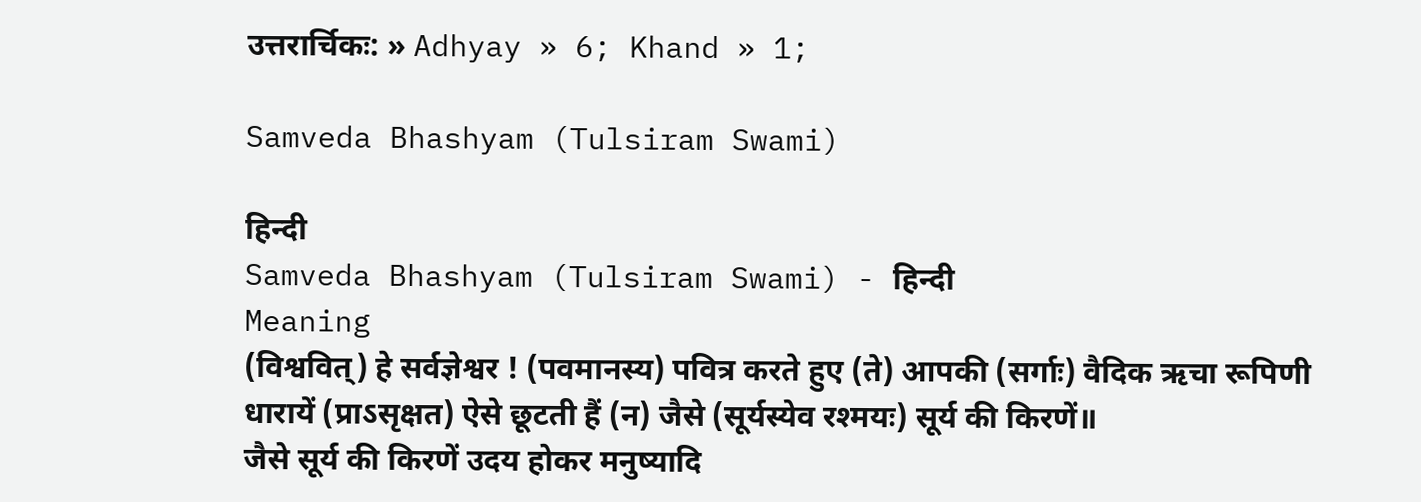उत्तरार्चिकः: » Adhyay » 6; Khand » 1;

Samveda Bhashyam (Tulsiram Swami)

हिन्दी
Samveda Bhashyam (Tulsiram Swami) - हिन्दी
Meaning
(विश्ववित्) हे सर्वज्ञेश्वर ! (पवमानस्य) पवित्र करते हुए (ते) आपकी (सर्गाः) वैदिक ऋचा रूपिणी धारायें (प्राऽसृक्षत) ऐसे छूटती हैं (न) जैसे (सूर्यस्येव रश्मयः) सूर्य की किरणें॥
जैसे सूर्य की किरणें उदय होकर मनुष्यादि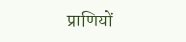प्राणियों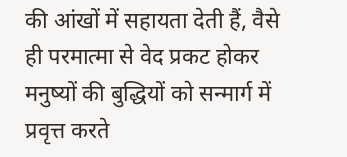की आंखों में सहायता देती हैं, वैसे ही परमात्मा से वेद प्रकट होकर मनुष्यों की बुद्धियों को सन्मार्ग में प्रवृत्त करते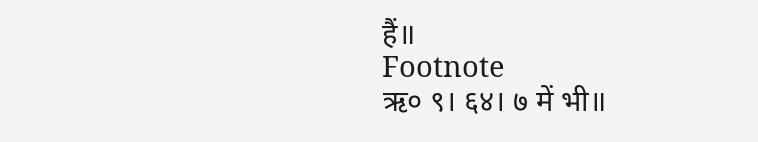हैं॥
Footnote
ऋ० ९। ६४। ७ में भी॥